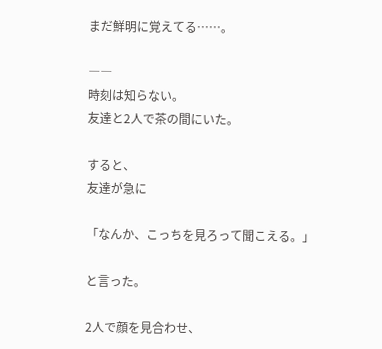まだ鮮明に覚えてる……。

――
時刻は知らない。
友達と2人で茶の間にいた。

すると、
友達が急に

「なんか、こっちを見ろって聞こえる。」

と言った。

2人で顔を見合わせ、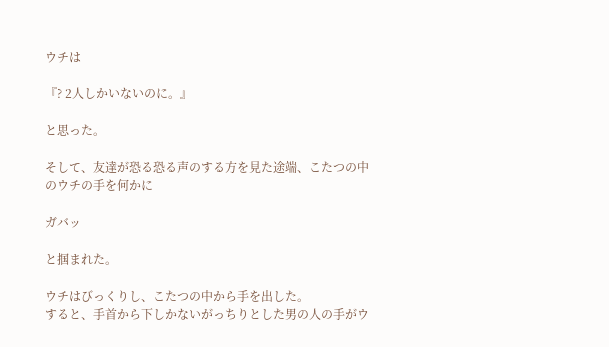ウチは

『? 2人しかいないのに。』

と思った。

そして、友達が恐る恐る声のする方を見た途端、こたつの中のウチの手を何かに

ガバッ

と掴まれた。

ウチはびっくりし、こたつの中から手を出した。
すると、手首から下しかないがっちりとした男の人の手がウ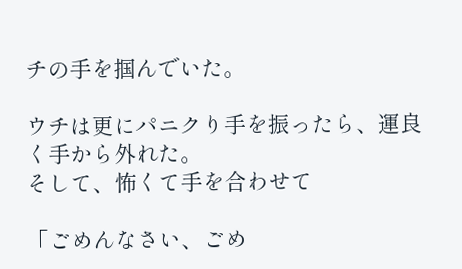チの手を掴んでいた。

ウチは更にパニクり手を振ったら、運良く手から外れた。
そして、怖くて手を合わせて

「ごめんなさい、ごめ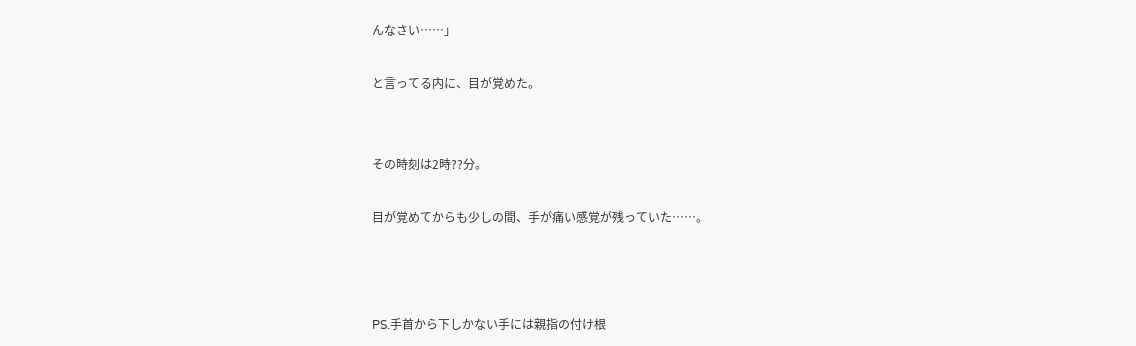んなさい……」

と言ってる内に、目が覚めた。


その時刻は2時??分。

目が覚めてからも少しの間、手が痛い感覚が残っていた……。



PS.手首から下しかない手には親指の付け根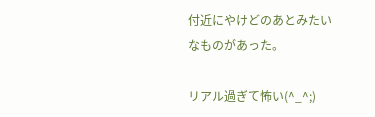付近にやけどのあとみたいなものがあった。

リアル過ぎて怖い(^_^;)